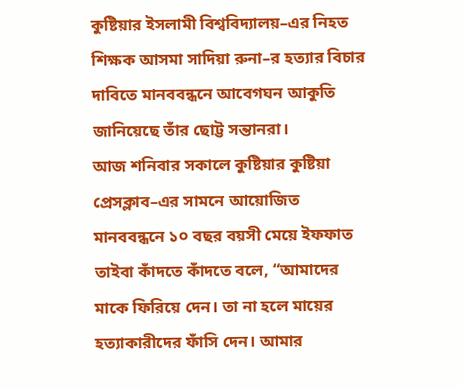কুষ্টিয়ার ইসলামী বিশ্ববিদ্যালয়–এর নিহত শিক্ষক আসমা সাদিয়া রুনা–র হত্যার বিচার দাবিতে মানববন্ধনে আবেগঘন আকুতি জানিয়েছে তাঁর ছোট্ট সন্তানরা।
আজ শনিবার সকালে কুষ্টিয়ার কুষ্টিয়া প্রেসক্লাব–এর সামনে আয়োজিত মানববন্ধনে ১০ বছর বয়সী মেয়ে ইফফাত তাইবা কাঁদতে কাঁদতে বলে, “আমাদের মাকে ফিরিয়ে দেন। তা না হলে মায়ের হত্যাকারীদের ফাঁসি দেন। আমার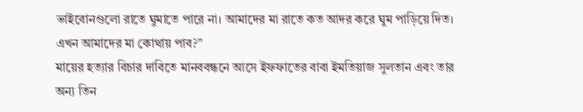ভাইবোনগুলো রাতে ঘুমাতে পারে না। আমাদের মা রাতে কত আদর করে ঘুম পাড়িয়ে দিত। এখন আমাদের মা কোথায় পাব?”
মায়ের হত্যার বিচার দাবিতে মানববন্ধনে আসে ইফফাতের বাবা ইমতিয়াজ সুলতান এবং তার অন্য তিন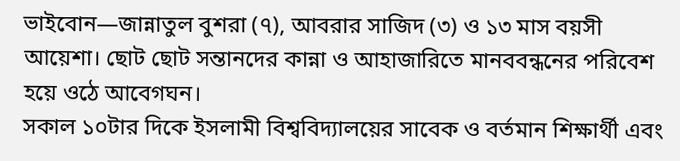ভাইবোন—জান্নাতুল বুশরা (৭), আবরার সাজিদ (৩) ও ১৩ মাস বয়সী আয়েশা। ছোট ছোট সন্তানদের কান্না ও আহাজারিতে মানববন্ধনের পরিবেশ হয়ে ওঠে আবেগঘন।
সকাল ১০টার দিকে ইসলামী বিশ্ববিদ্যালয়ের সাবেক ও বর্তমান শিক্ষার্থী এবং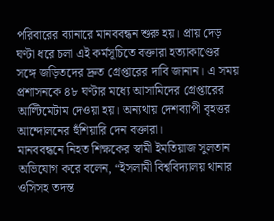পরিবারের ব্যানারে মানববন্ধন শুরু হয়। প্রায় দেড় ঘণ্টা ধরে চলা এই কর্মসূচিতে বক্তারা হত্যাকাণ্ডের সঙ্গে জড়িতদের দ্রুত গ্রেপ্তারের দাবি জানান। এ সময় প্রশাসনকে ৪৮ ঘণ্টার মধ্যে আসামিদের গ্রেপ্তারের আল্টিমেটাম দেওয়া হয়। অন্যথায় দেশব্যাপী বৃহত্তর আন্দোলনের হুঁশিয়ারি দেন বক্তারা।
মানববন্ধনে নিহত শিক্ষকের স্বামী ইমতিয়াজ সুলতান অভিযোগ করে বলেন, “ইসলামী বিশ্ববিদ্যালয় থানার ওসিসহ তদন্ত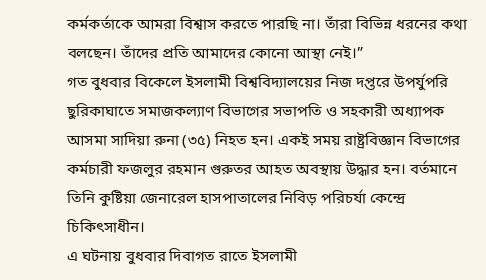কর্মকর্তাকে আমরা বিশ্বাস করতে পারছি না। তাঁরা বিভিন্ন ধরনের কথা বলছেন। তাঁদের প্রতি আমাদের কোনো আস্থা নেই।”
গত বুধবার বিকেলে ইসলামী বিশ্ববিদ্যালয়ের নিজ দপ্তরে উপর্যুপরি ছুরিকাঘাতে সমাজকল্যাণ বিভাগের সভাপতি ও সহকারী অধ্যাপক আসমা সাদিয়া রুনা (৩৫) নিহত হন। একই সময় রাষ্ট্রবিজ্ঞান বিভাগের কর্মচারী ফজলুর রহমান গুরুতর আহত অবস্থায় উদ্ধার হন। বর্তমানে তিনি কুষ্টিয়া জেনারেল হাসপাতালের নিবিড় পরিচর্যা কেন্দ্রে চিকিৎসাধীন।
এ ঘটনায় বুধবার দিবাগত রাতে ইসলামী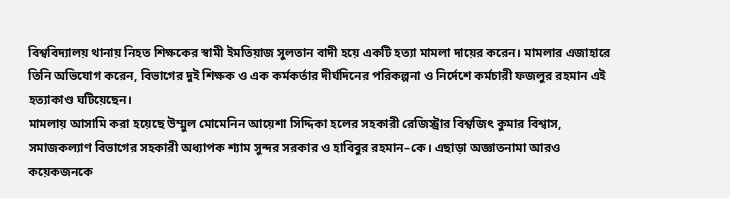বিশ্ববিদ্যালয় থানায় নিহত শিক্ষকের স্বামী ইমতিয়াজ সুলতান বাদী হয়ে একটি হত্যা মামলা দায়ের করেন। মামলার এজাহারে তিনি অভিযোগ করেন, বিভাগের দুই শিক্ষক ও এক কর্মকর্তার দীর্ঘদিনের পরিকল্পনা ও নির্দেশে কর্মচারী ফজলুর রহমান এই হত্যাকাণ্ড ঘটিয়েছেন।
মামলায় আসামি করা হয়েছে উম্মুল মোমেনিন আয়েশা সিদ্দিকা হলের সহকারী রেজিস্ট্রার বিশ্বজিৎ কুমার বিশ্বাস, সমাজকল্যাণ বিভাগের সহকারী অধ্যাপক শ্যাম সুন্দর সরকার ও হাবিবুর রহমান–কে। এছাড়া অজ্ঞাতনামা আরও কয়েকজনকে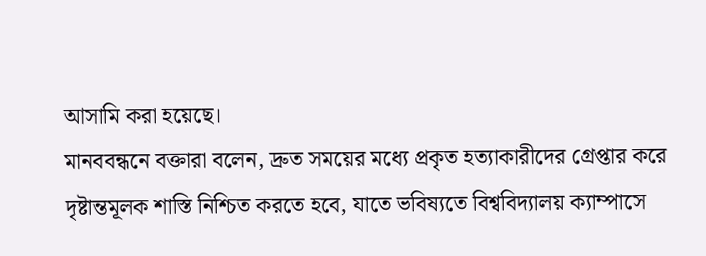আসামি করা হয়েছে।
মানববন্ধনে বক্তারা বলেন, দ্রুত সময়ের মধ্যে প্রকৃত হত্যাকারীদের গ্রেপ্তার করে দৃষ্টান্তমূলক শাস্তি নিশ্চিত করতে হবে, যাতে ভবিষ্যতে বিশ্ববিদ্যালয় ক্যাম্পাসে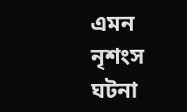এমন নৃশংস ঘটনা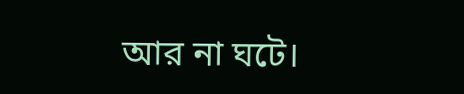আর না ঘটে।